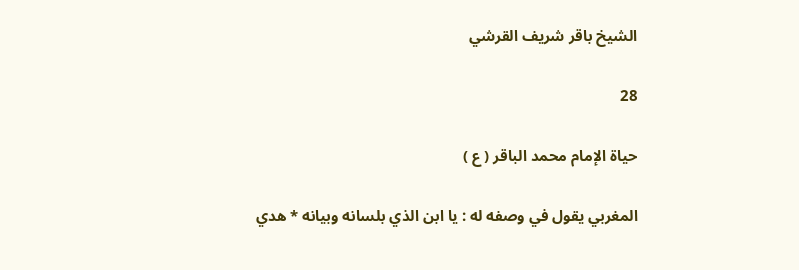الشيخ باقر شريف القرشي

28

حياة الإمام محمد الباقر ( ع )

المغربي يقول في وصفه له : يا ابن الذي بلسانه وبيانه * هدي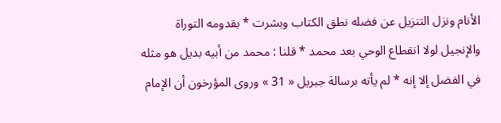الأنام ونزل التنزيل عن فضله نطق الكتاب وبشرت * بقدومه التوراة والإنجيل لولا انقطاع الوحي بعد محمد * قلنا : محمد من أبيه بديل هو مثله في الفضل إلا إنه * لم يأته برسالة جبريل « 31 » وروى المؤرخون أن الإمام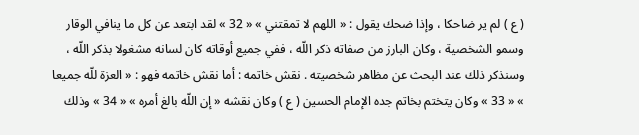( ع ) لم ير ضاحكا ، وإذا ضحك يقول : « اللهم لا تمقتني » « 32 » لقد ابتعد عن كل ما ينافي الوقار وسمو الشخصية ، وكان البارز من صفاته ذكر اللّه ، ففي جميع أوقاته كان لسانه مشغولا بذكر اللّه ، وسنذكر ذلك عند البحث عن مظاهر شخصيته . نقش خاتمه : أما نقش خاتمه فهو : « العزة للّه جميعا » « 33 » وكان يتختم بخاتم جده الإمام الحسين ( ع ) وكان نقشه « إن اللّه بالغ أمره » « 34 » وذلك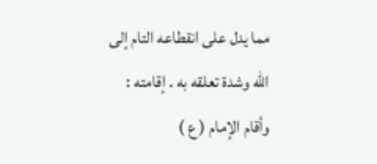مما يدل على انقطاعه التام إلى اللّه وشدة تعلقه به . إقامته : وأقام الإمام ( ع )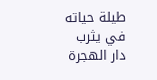طيلة حياته في يثرب دار الهجرة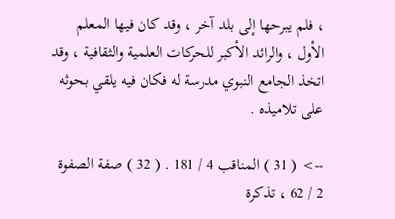، فلم يبرحها إلى بلد آخر ، وقد كان فيها المعلم الأول ، والرائد الأكبر للحركات العلمية والثقافية ، وقد اتخذ الجامع النبوي مدرسة له فكان فيه يلقي بحوثه على تلاميذه .

--> ( 31 ) المناقب 4 / 181 . ( 32 ) صفة الصفوة 2 / 62 ، تذكرة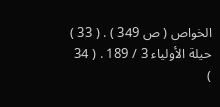الخواص ( ص 349 ) . ( 33 ) حيلة الأولياء 3 / 189 . ( 34 )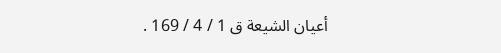أعيان الشيعة ق 1 / 4 / 169 .